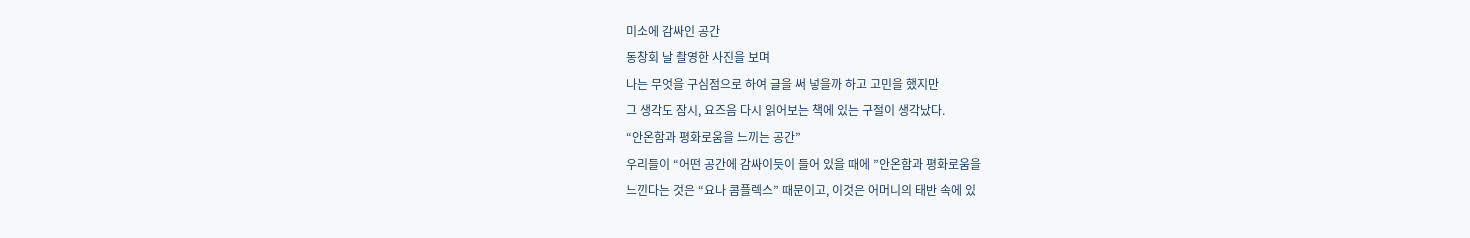미소에 감싸인 공간
동창회 날 촬영한 사진을 보며
나는 무엇을 구심점으로 하여 글을 써 넣을까 하고 고민을 했지만
그 생각도 잠시, 요즈음 다시 읽어보는 책에 있는 구절이 생각났다.
“안온함과 평화로움을 느끼는 공간”
우리들이 “어떤 공간에 감싸이듯이 들어 있을 때에 ”안온함과 평화로움을
느낀다는 것은 “요나 콤플렉스” 때문이고, 이것은 어머니의 태반 속에 있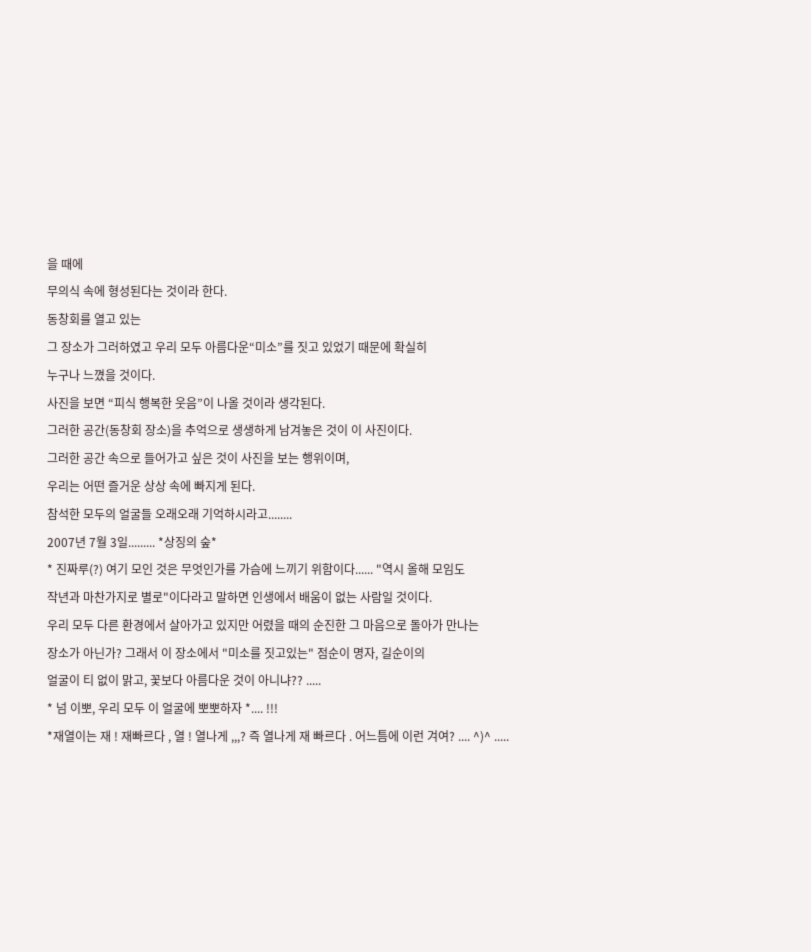을 때에
무의식 속에 형성된다는 것이라 한다.
동창회를 열고 있는
그 장소가 그러하였고 우리 모두 아름다운“미소”를 짓고 있었기 때문에 확실히
누구나 느꼈을 것이다.
사진을 보면 “피식 행복한 웃음”이 나올 것이라 생각된다.
그러한 공간(동창회 장소)을 추억으로 생생하게 남겨놓은 것이 이 사진이다.
그러한 공간 속으로 들어가고 싶은 것이 사진을 보는 행위이며,
우리는 어떤 즐거운 상상 속에 빠지게 된다.
참석한 모두의 얼굴들 오래오래 기억하시라고........
2007년 7월 3일......... *상징의 숲*
* 진짜루(?) 여기 모인 것은 무엇인가를 가슴에 느끼기 위함이다...... "역시 올해 모임도
작년과 마찬가지로 별로"이다라고 말하면 인생에서 배움이 없는 사람일 것이다.
우리 모두 다른 환경에서 살아가고 있지만 어렸을 때의 순진한 그 마음으로 돌아가 만나는
장소가 아닌가? 그래서 이 장소에서 "미소를 짓고있는" 점순이 명자, 길순이의
얼굴이 티 없이 맑고, 꽃보다 아름다운 것이 아니냐?? .....
* 넘 이뽀, 우리 모두 이 얼굴에 뽀뽀하자 *.... !!!
*재열이는 재 ! 재빠르다 , 열 ! 열나게 ,,,? 즉 열나게 재 빠르다 . 어느틈에 이런 겨여? .... ^)^ .....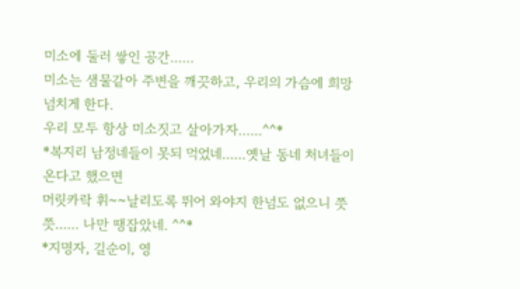미소에 둘러 쌓인 공간......
미소는 샘물같아 주변을 깨끗하고, 우리의 가슴에 희망 넘치게 한다.
우리 모두 항상 미소짓고 살아가자......^^*
*복지리 남정네들이 못되 먹었네......옛날 동네 처녀들이 온다고 했으면
머릿카락 휘~~날리도록 뛰어 와야지 한넘도 없으니 쯧쯧...... 나만 땡잡았네. ^^*
*지명자, 길순이, 영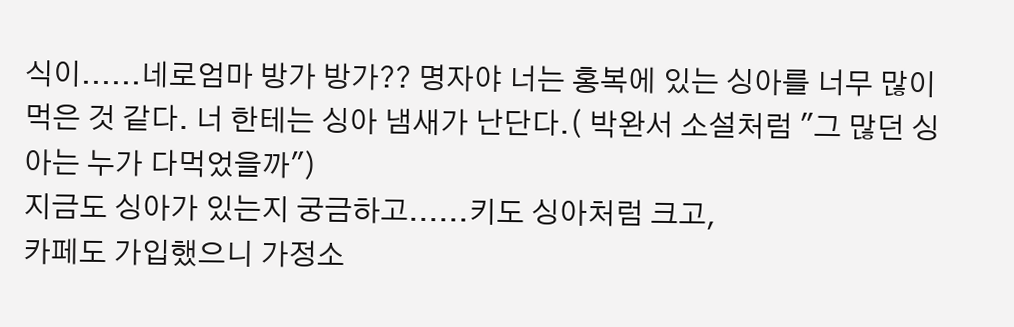식이......네로엄마 방가 방가?? 명자야 너는 홍복에 있는 싱아를 너무 많이
먹은 것 같다. 너 한테는 싱아 냄새가 난단다.( 박완서 소설처럼 "그 많던 싱아는 누가 다먹었을까")
지금도 싱아가 있는지 궁금하고......키도 싱아처럼 크고,
카페도 가입했으니 가정소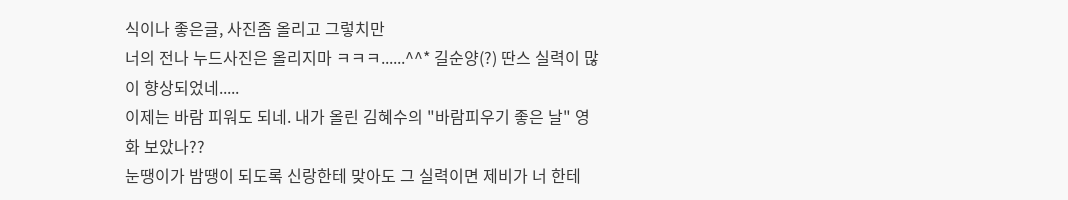식이나 좋은글, 사진좀 올리고 그렇치만
너의 전나 누드사진은 올리지마 ㅋㅋㅋ......^^* 길순양(?) 딴스 실력이 많이 향상되었네.....
이제는 바람 피워도 되네. 내가 올린 김혜수의 "바람피우기 좋은 날" 영화 보았나??
눈땡이가 밤땡이 되도록 신랑한테 맞아도 그 실력이면 제비가 너 한테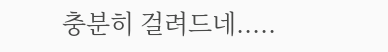충분히 걸려드네.....